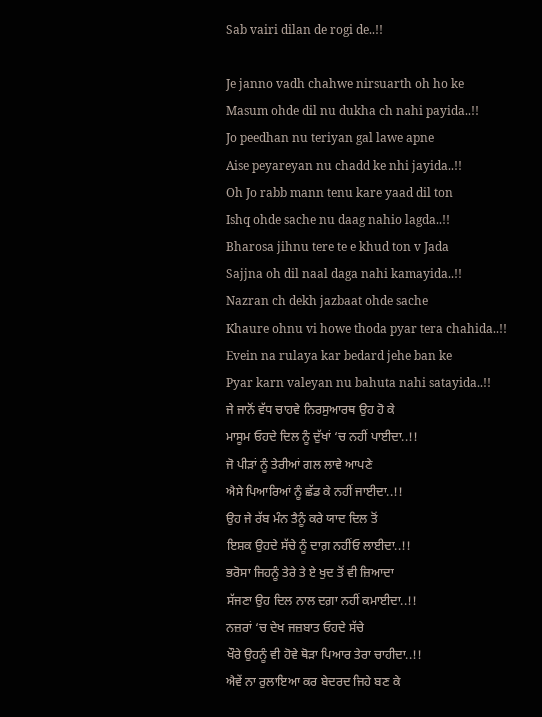Sab vairi dilan de rogi de..!!

Je janno vadh chahwe nirsuarth oh ho ke
Masum ohde dil nu dukha ch nahi payida..!!
Jo peedhan nu teriyan gal lawe apne
Aise peyareyan nu chadd ke nhi jayida..!!
Oh Jo rabb mann tenu kare yaad dil ton
Ishq ohde sache nu daag nahio lagda..!!
Bharosa jihnu tere te e khud ton v Jada
Sajjna oh dil naal daga nahi kamayida..!!
Nazran ch dekh jazbaat ohde sache
Khaure ohnu vi howe thoda pyar tera chahida..!!
Evein na rulaya kar bedard jehe ban ke
Pyar karn valeyan nu bahuta nahi satayida..!!
ਜੇ ਜਾਨੋਂ ਵੱਧ ਚਾਹਵੇ ਨਿਰਸੁਆਰਥ ਉਹ ਹੋ ਕੇ
ਮਾਸੂਮ ਓਹਦੇ ਦਿਲ ਨੂੰ ਦੁੱਖਾਂ ‘ਚ ਨਹੀਂ ਪਾਈਦਾ..!!
ਜੋ ਪੀੜਾਂ ਨੂੰ ਤੇਰੀਆਂ ਗਲ ਲਾਵੇ ਆਪਣੇ
ਐਸੇ ਪਿਆਰਿਆਂ ਨੂੰ ਛੱਡ ਕੇ ਨਹੀਂ ਜਾਈਦਾ..!!
ਉਹ ਜੇ ਰੱਬ ਮੰਨ ਤੈਨੂੰ ਕਰੇ ਯਾਦ ਦਿਲ ਤੋਂ
ਇਸ਼ਕ ਉਹਦੇ ਸੱਚੇ ਨੂੰ ਦਾਗ਼ ਨਹੀਂਓ ਲਾਈਦਾ..!!
ਭਰੋਸਾ ਜਿਹਨੂੰ ਤੇਰੇ ਤੇ ਏ ਖੁਦ ਤੋਂ ਵੀ ਜ਼ਿਆਦਾ
ਸੱਜਣਾ ਉਹ ਦਿਲ ਨਾਲ ਦਗ਼ਾ ਨਹੀਂ ਕਮਾਈਦਾ..!!
ਨਜ਼ਰਾਂ ‘ਚ ਦੇਖ ਜਜ਼ਬਾਤ ਓਹਦੇ ਸੱਚੇ
ਖੌਰੇ ਉਹਨੂੰ ਵੀ ਹੋਵੇ ਥੋੜਾ ਪਿਆਰ ਤੇਰਾ ਚਾਹੀਦਾ..!!
ਐਵੇਂ ਨਾ ਰੁਲਾਇਆ ਕਰ ਬੇਦਰਦ ਜਿਹੇ ਬਣ ਕੇ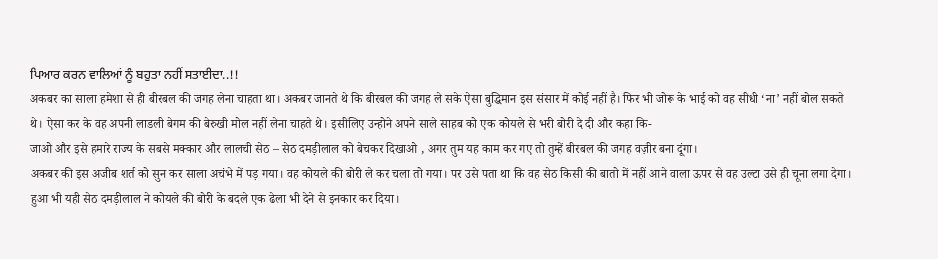ਪਿਆਰ ਕਰਨ ਵਾਲਿਆਂ ਨੂੰ ਬਹੁਤਾ ਨਹੀਂ ਸਤਾਈਦਾ..!!
अकबर का साला हमेशा से ही बीरबल की जगह लेना चाहता था। अकबर जानते थे कि बीरबल की जगह ले सके ऐसा बुद्धिमान इस संसार में कोई नहीं है। फिर भी जोरू के भाई को वह सीधी ‘ना’ नहीं बोल सकते थे। ऐसा कर के वह अपनी लाडली बेगम की बेरुखी मोल नहीं लेना चाहते थे। इसीलिए उन्होने अपने साले साहब को एक कोयले से भरी बोरी दे दी और कहा कि-
जाओ और इसे हमारे राज्य के सबसे मक्कार और लालची सेठ – सेठ दमड़ीलाल को बेचकर दिखाओ , अगर तुम यह काम कर गए तो तुम्हें बीरबल की जगह वज़ीर बना दूंगा।
अकबर की इस अजीब शर्त को सुन कर साला अचंभे में पड़ गया। वह कोयले की बोरी ले कर चला तो गया। पर उसे पता था कि वह सेठ किसी की बातो में नहीं आने वाला ऊपर से वह उल्टा उसे ही चूना लगा देगा। हुआ भी यही सेठ दमड़ीलाल ने कोयले की बोरी के बदले एक ढेला भी देने से इनकार कर दिया।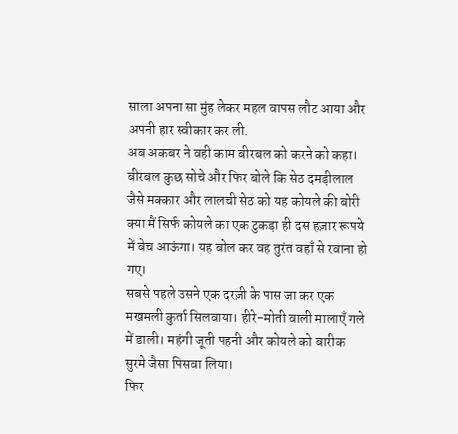साला अपना सा मुंह लेकर महल वापस लौट आया और अपनी हार स्वीकार कर ली.
अब अकबर ने वही काम बीरबल को करने को कहा।
बीरबल कुछ सोचे और फिर बोले कि सेठ दमड़ीलाल जैसे मक्कार और लालची सेठ को यह कोयले की बोरी क्या मैं सिर्फ कोयले का एक टुकड़ा ही दस हज़ार रूपये में बेच आऊंगा। यह बोल कर वह तुरंत वहाँ से रवाना हो गए।
सबसे पहले उसने एक दरज़ी के पास जा कर एक मखमली कुर्ता सिलवाया। हीरे-मोती वाली मालाएँ गले में डाली। महंगी जूती पहनी और कोयले को बारीक सुरमे जैसा पिसवा लिया।
फिर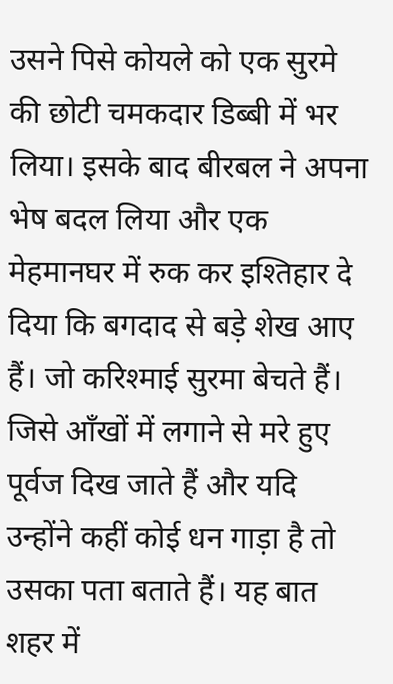उसने पिसे कोयले को एक सुरमे की छोटी चमकदार डिब्बी में भर लिया। इसके बाद बीरबल ने अपना भेष बदल लिया और एक मेहमानघर में रुक कर इश्तिहार दे दिया कि बगदाद से बड़े शेख आए हैं। जो करिश्माई सुरमा बेचते हैं। जिसे आँखों में लगाने से मरे हुए पूर्वज दिख जाते हैं और यदि उन्होंने कहीं कोई धन गाड़ा है तो उसका पता बताते हैं। यह बात शहर में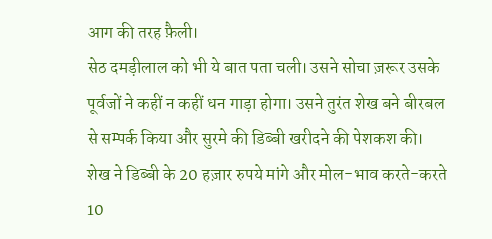आग की तरह फ़ैली।
सेठ दमड़ीलाल को भी ये बात पता चली। उसने सोचा ज़रूर उसके पूर्वजों ने कहीं न कहीं धन गाड़ा होगा। उसने तुरंत शेख बने बीरबल से सम्पर्क किया और सुरमे की डिब्बी खरीदने की पेशकश की। शेख ने डिब्बी के 20 हज़ार रुपये मांगे और मोल-भाव करते-करते 10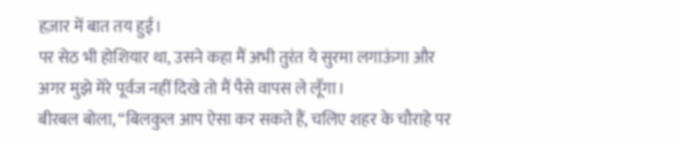हज़ार में बात तय हुई।
पर सेठ भी होशियार था, उसने कहा मैं अभी तुरंत ये सुरमा लगाऊंगा और अगर मुझे मेरे पूर्वज नहीं दिखे तो मैं पैसे वापस ले लूँगा।
बीरबल बोला, “बिलकुल आप ऐसा कर सकते हैं, चलिए शहर के चौराहे पर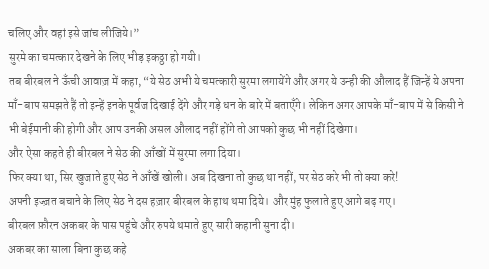चलिए और वहां इसे जांच लीजिये।”
सुरमे का चमत्कार देखने के लिए भीड़ इकठ्ठा हो गयी।
तब बीरबल ने ऊँची आवाज़ में कहा, “ये सेठ अभी ये चमत्कारी सुरमा लगायेंगे और अगर ये उन्ही की औलाद हैं जिन्हें ये अपना माँ-बाप समझते हैं तो इन्हें इनके पूर्वज दिखाई देंगे और गड़े धन के बारे में बताएँगे। लेकिन अगर आपके माँ-बाप में से किसी ने भी बेईमानी की होगी और आप उनकी असल औलाद नहीं होंगे तो आपको कुछ भी नहीं दिखेगा।
और ऐसा कहते ही बीरबल ने सेठ की आँखों में सुरमा लगा दिया।
फिर क्या था, सिर खुजाते हुए सेठ ने आँखें खोली। अब दिखना तो कुछ था नहीं, पर सेठ करे भी तो क्या करे!
अपनी इज्ज़त बचाने के लिए सेठ ने दस हज़ार बीरबल के हाथ थमा दिये। और मुंह फुलाते हुए आगे बढ़ गए।
बीरबल फ़ौरन अकबर के पास पहुंचे और रुपये थमाते हुए सारी कहानी सुना दी।
अकबर का साला बिना कुछ कहे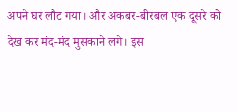अपने घर लौट गया। और अकबर-बीरबल एक दूसरे को देख कर मंद-मंद मुसकाने लगे। इस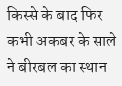किस्से के बाद फिर कभी अकबर के साले ने बीरबल का स्थान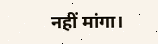नहीं मांगा।